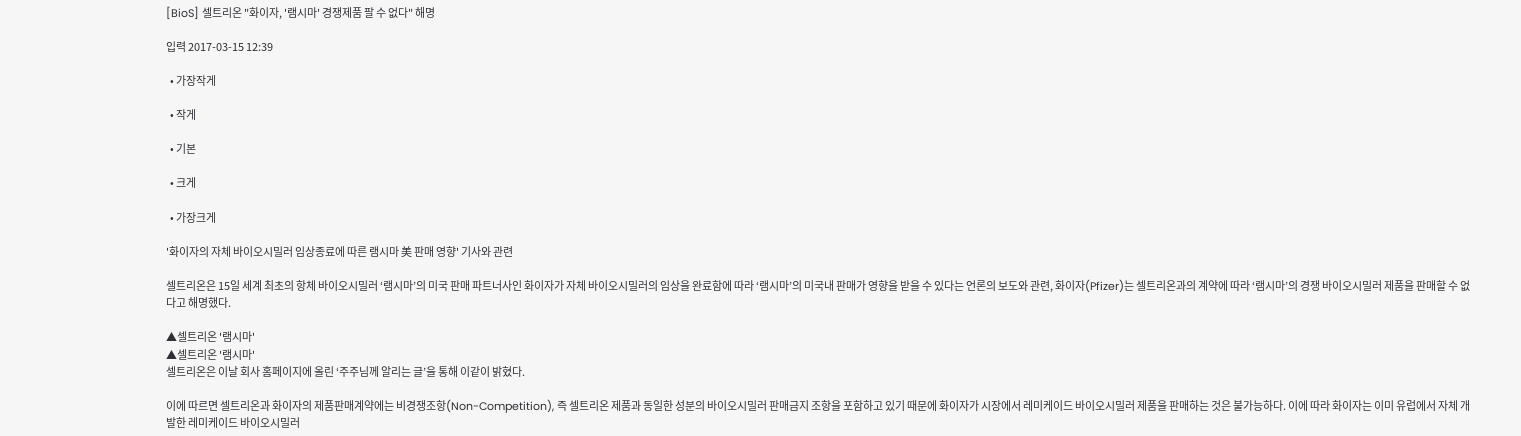[BioS] 셀트리온 "화이자, '램시마' 경쟁제품 팔 수 없다" 해명

입력 2017-03-15 12:39

  • 가장작게

  • 작게

  • 기본

  • 크게

  • 가장크게

'화이자의 자체 바이오시밀러 임상종료에 따른 램시마 美 판매 영향' 기사와 관련

셀트리온은 15일 세계 최초의 항체 바이오시밀러 ‘램시마’의 미국 판매 파트너사인 화이자가 자체 바이오시밀러의 임상을 완료함에 따라 ‘램시마’의 미국내 판매가 영향을 받을 수 있다는 언론의 보도와 관련, 화이자(Pfizer)는 셀트리온과의 계약에 따라 ‘램시마’의 경쟁 바이오시밀러 제품을 판매할 수 없다고 해명했다.

▲셀트리온 '램시마'
▲셀트리온 '램시마'
셀트리온은 이날 회사 홈페이지에 올린 ‘주주님께 알리는 글’을 통해 이같이 밝혔다.

이에 따르면 셀트리온과 화이자의 제품판매계약에는 비경쟁조항(Non-Competition), 즉 셀트리온 제품과 동일한 성분의 바이오시밀러 판매금지 조항을 포함하고 있기 때문에 화이자가 시장에서 레미케이드 바이오시밀러 제품을 판매하는 것은 불가능하다. 이에 따라 화이자는 이미 유럽에서 자체 개발한 레미케이드 바이오시밀러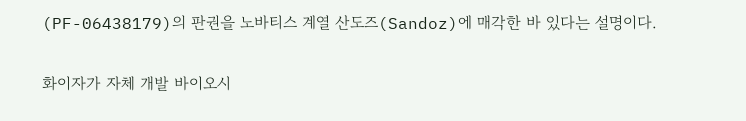(PF-06438179)의 판권을 노바티스 계열 산도즈(Sandoz)에 매각한 바 있다는 설명이다.

화이자가 자체 개발 바이오시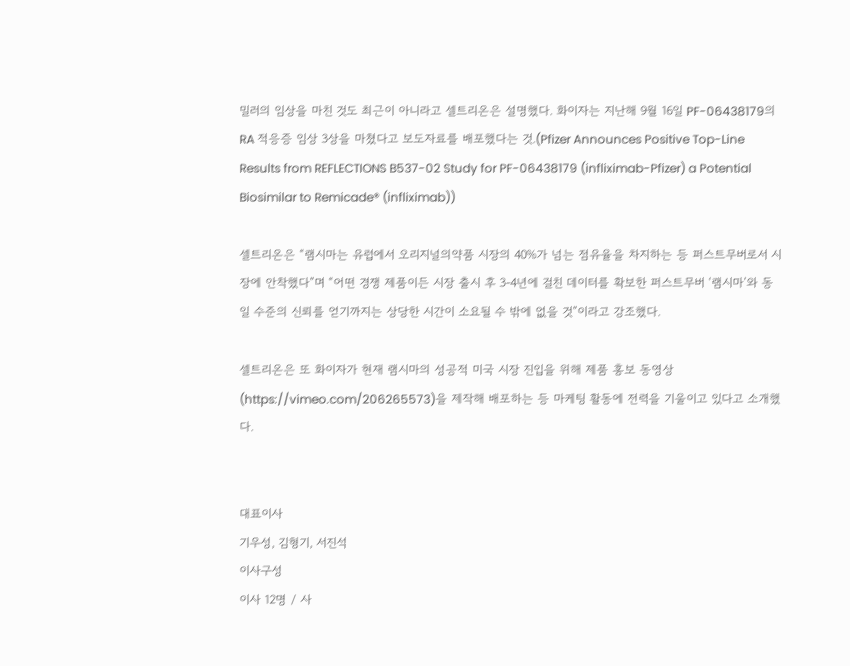밀러의 임상을 마친 것도 최근이 아니라고 셀트리온은 설명했다. 화이자는 지난해 9월 16일 PF-06438179의 RA 적응증 임상 3상을 마쳤다고 보도자료를 배포했다는 것.(Pfizer Announces Positive Top-Line Results from REFLECTIONS B537-02 Study for PF-06438179 (infliximab-Pfizer) a Potential Biosimilar to Remicade® (infliximab))

셀트리온은 “램시마는 유럽에서 오리지널의약품 시장의 40%가 넘는 점유율을 차지하는 등 퍼스트무버로서 시장에 안착했다”며 “어떤 경쟁 제품이든 시장 출시 후 3-4년에 걸친 데이터를 확보한 퍼스트무버 ‘램시마’와 동일 수준의 신뢰를 얻기까지는 상당한 시간이 소요될 수 밖에 없을 것”이라고 강조했다.

셀트리온은 또 화이자가 현재 램시마의 성공적 미국 시장 진입을 위해 제품 홍보 동영상 (https://vimeo.com/206265573)을 제작해 배포하는 등 마케팅 활동에 전력을 기울이고 있다고 소개했다.


대표이사
기우성, 김형기, 서진석
이사구성
이사 12명 / 사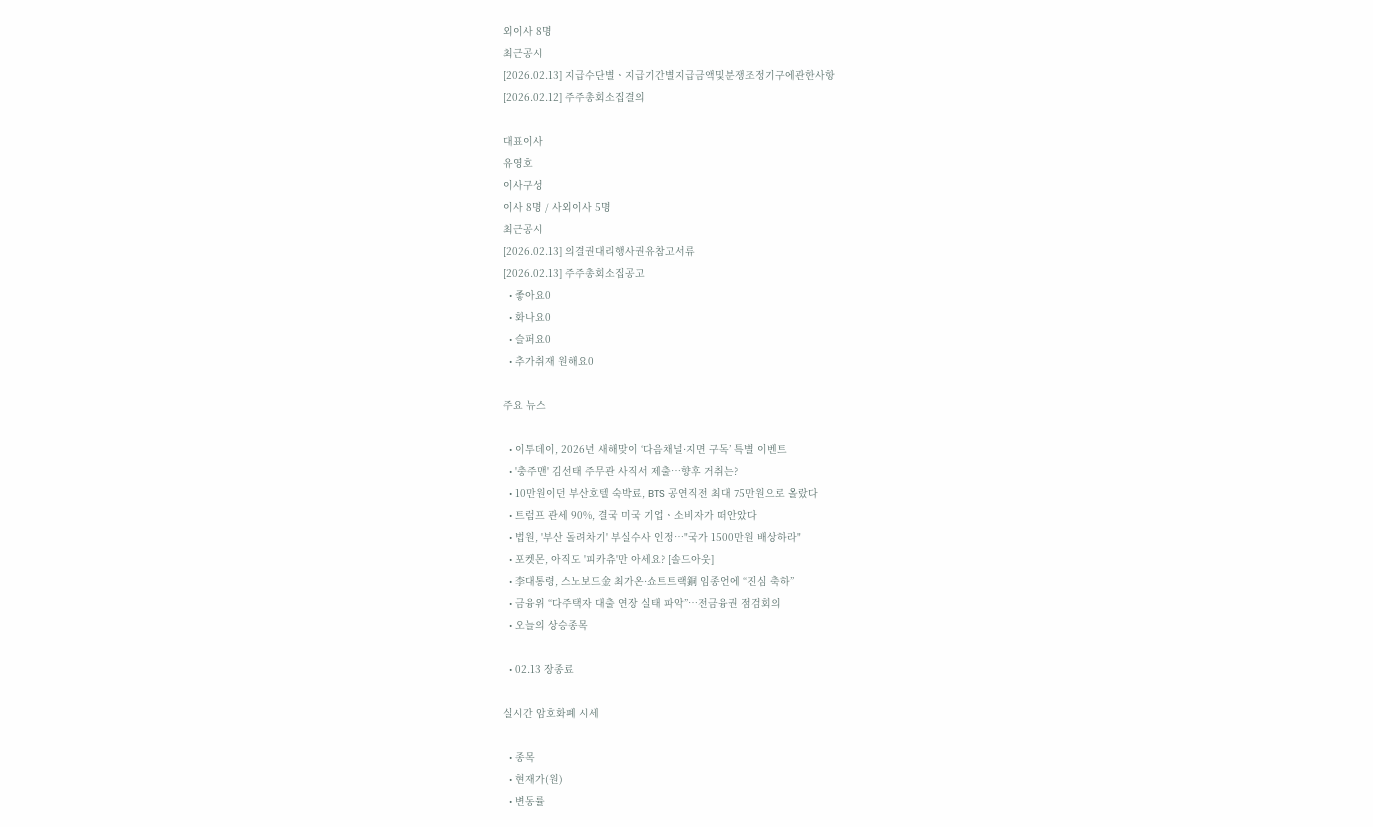외이사 8명
최근공시
[2026.02.13] 지급수단별ㆍ지급기간별지급금액및분쟁조정기구에관한사항
[2026.02.12] 주주총회소집결의

대표이사
유영호
이사구성
이사 8명 / 사외이사 5명
최근공시
[2026.02.13] 의결권대리행사권유참고서류
[2026.02.13] 주주총회소집공고
  • 좋아요0
  • 화나요0
  • 슬퍼요0
  • 추가취재 원해요0

주요 뉴스

  • 이투데이, 2026년 새해맞이 ‘다음채널·지면 구독’ 특별 이벤트
  • '충주맨' 김선태 주무관 사직서 제출…향후 거취는?
  • 10만원이던 부산호텔 숙박료, BTS 공연직전 최대 75만원으로 올랐다
  • 트럼프 관세 90%, 결국 미국 기업ㆍ소비자가 떠안았다
  • 법원, '부산 돌려차기' 부실수사 인정…"국가 1500만원 배상하라"
  • 포켓몬, 아직도 '피카츄'만 아세요? [솔드아웃]
  • 李대통령, 스노보드金 최가온·쇼트트랙銅 임종언에 “진심 축하”
  • 금융위 “다주택자 대출 연장 실태 파악”⋯전금융권 점검회의
  • 오늘의 상승종목

  • 02.13 장종료

실시간 암호화폐 시세

  • 종목
  • 현재가(원)
  • 변동률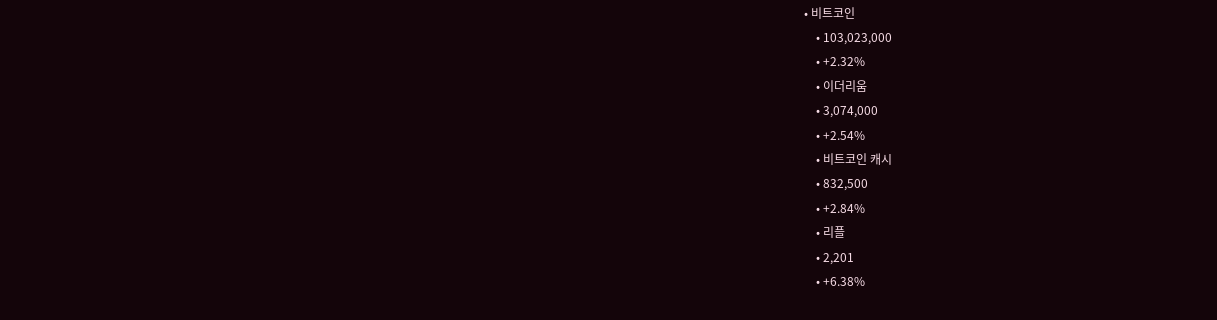• 비트코인
    • 103,023,000
    • +2.32%
    • 이더리움
    • 3,074,000
    • +2.54%
    • 비트코인 캐시
    • 832,500
    • +2.84%
    • 리플
    • 2,201
    • +6.38%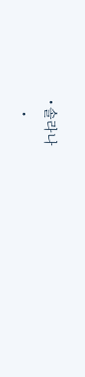• 솔라나
    •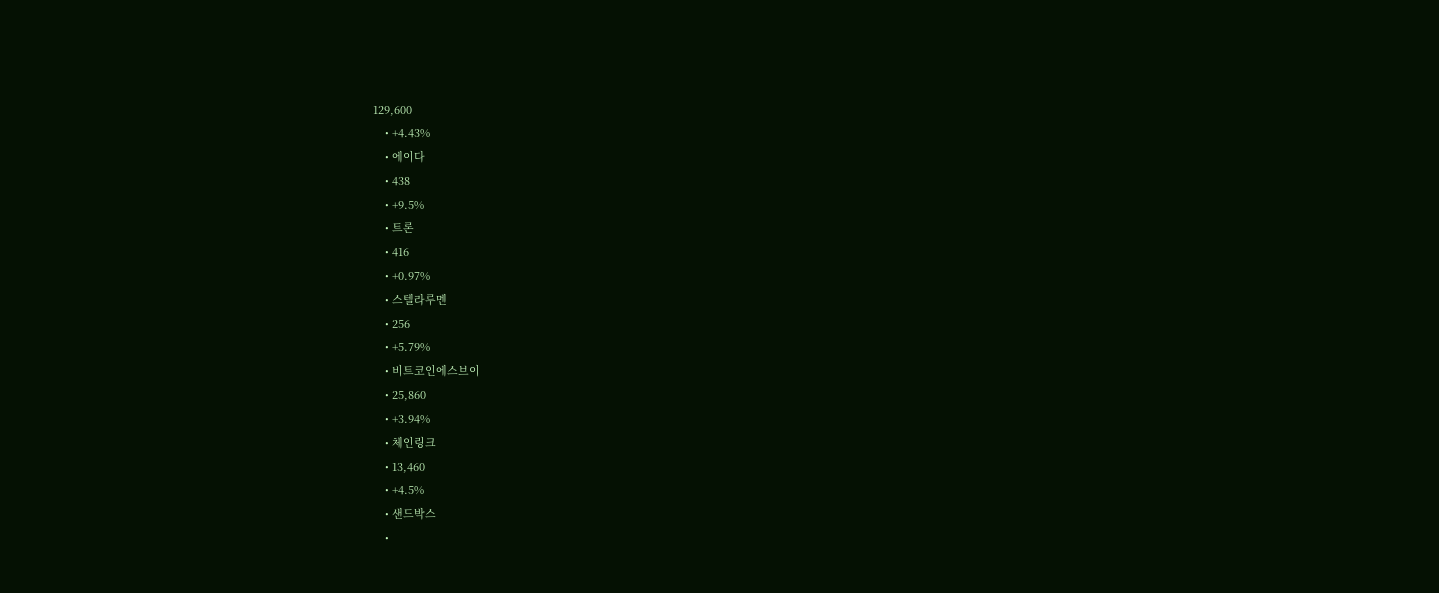129,600
    • +4.43%
    • 에이다
    • 438
    • +9.5%
    • 트론
    • 416
    • +0.97%
    • 스텔라루멘
    • 256
    • +5.79%
    • 비트코인에스브이
    • 25,860
    • +3.94%
    • 체인링크
    • 13,460
    • +4.5%
    • 샌드박스
    •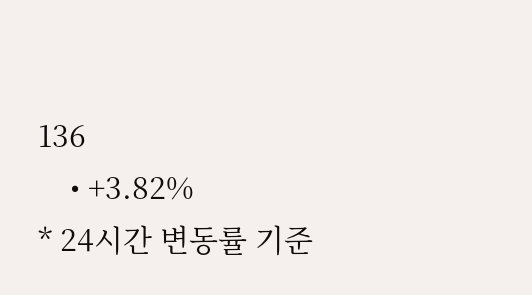136
    • +3.82%
* 24시간 변동률 기준